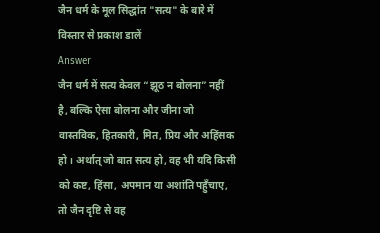जैन धर्म के मूल सिद्धांत "सत्य" के बारे में विस्तार से प्रकाश डालें
Answer
जैन धर्म में सत्य केवल “झूठ न बोलना” नहीं है, बल्कि ऐसा बोलना और जीना जो वास्तविक, हितकारी, मित, प्रिय और अहिंसक हो। अर्थात् जो बात सत्य हो, वह भी यदि किसी को कष्ट, हिंसा, अपमान या अशांति पहुँचाए, तो जैन दृष्टि से वह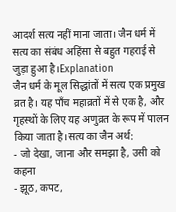आदर्श सत्य नहीं माना जाता। जैन धर्म में सत्य का संबंध अहिंसा से बहुत गहराई से जुड़ा हुआ है।Explanation
जैन धर्म के मूल सिद्धांतों में सत्य एक प्रमुख व्रत है। यह पाँच महाव्रतों में से एक है, और गृहस्थों के लिए यह अणुव्रत के रूप में पालन किया जाता है।सत्य का जैन अर्थ:
- जो देखा, जाना और समझा है, उसी को कहना
- झूठ, कपट,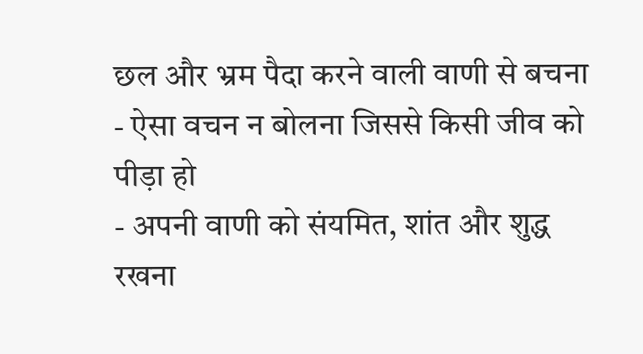छल और भ्रम पैदा करने वाली वाणी से बचना
- ऐसा वचन न बोलना जिससे किसी जीव को पीड़ा हो
- अपनी वाणी को संयमित, शांत और शुद्ध रखना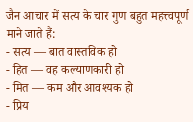जैन आचार में सत्य के चार गुण बहुत महत्त्वपूर्ण माने जाते हैं:
- सत्य — बात वास्तविक हो
- हित — वह कल्याणकारी हो
- मित — कम और आवश्यक हो
- प्रिय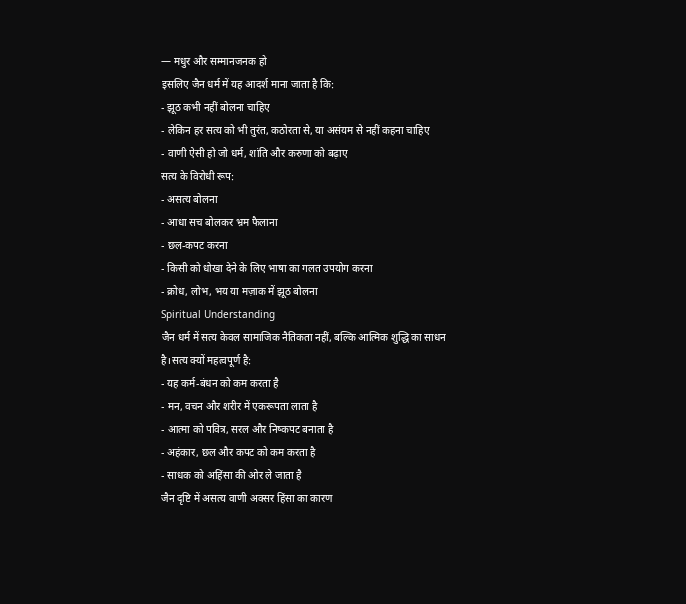— मधुर और सम्मानजनक हो
इसलिए जैन धर्म में यह आदर्श माना जाता है कि:
- झूठ कभी नहीं बोलना चाहिए
- लेकिन हर सत्य को भी तुरंत, कठोरता से, या असंयम से नहीं कहना चाहिए
- वाणी ऐसी हो जो धर्म, शांति और करुणा को बढ़ाए
सत्य के विरोधी रूप:
- असत्य बोलना
- आधा सच बोलकर भ्रम फैलाना
- छल-कपट करना
- किसी को धोखा देने के लिए भाषा का गलत उपयोग करना
- क्रोध, लोभ, भय या मज़ाक में झूठ बोलना
Spiritual Understanding
जैन धर्म में सत्य केवल सामाजिक नैतिकता नहीं, बल्कि आत्मिक शुद्धि का साधन है।सत्य क्यों महत्वपूर्ण है:
- यह कर्म-बंधन को कम करता है
- मन, वचन और शरीर में एकरूपता लाता है
- आत्मा को पवित्र, सरल और निष्कपट बनाता है
- अहंकार, छल और कपट को कम करता है
- साधक को अहिंसा की ओर ले जाता है
जैन दृष्टि में असत्य वाणी अक्सर हिंसा का कारण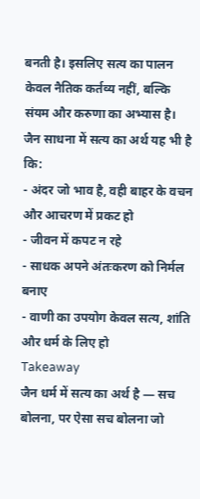बनती है। इसलिए सत्य का पालन केवल नैतिक कर्तव्य नहीं, बल्कि संयम और करुणा का अभ्यास है।
जैन साधना में सत्य का अर्थ यह भी है कि:
- अंदर जो भाव है, वही बाहर के वचन और आचरण में प्रकट हो
- जीवन में कपट न रहे
- साधक अपने अंतःकरण को निर्मल बनाए
- वाणी का उपयोग केवल सत्य, शांति और धर्म के लिए हो
Takeaway
जैन धर्म में सत्य का अर्थ है — सच बोलना, पर ऐसा सच बोलना जो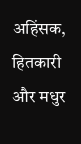अहिंसक, हितकारी और मधुर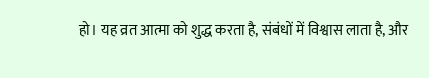हो। यह व्रत आत्मा को शुद्ध करता है, संबंधों में विश्वास लाता है, और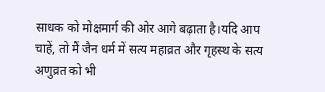साधक को मोक्षमार्ग की ओर आगे बढ़ाता है।यदि आप चाहें, तो मैं जैन धर्म में सत्य महाव्रत और गृहस्थ के सत्य अणुव्रत को भी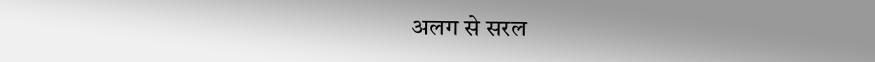अलग से सरल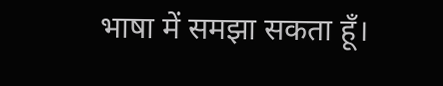भाषा में समझा सकता हूँ।